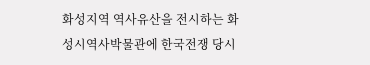화성지역 역사유산을 전시하는 화성시역사박물관에 한국전쟁 당시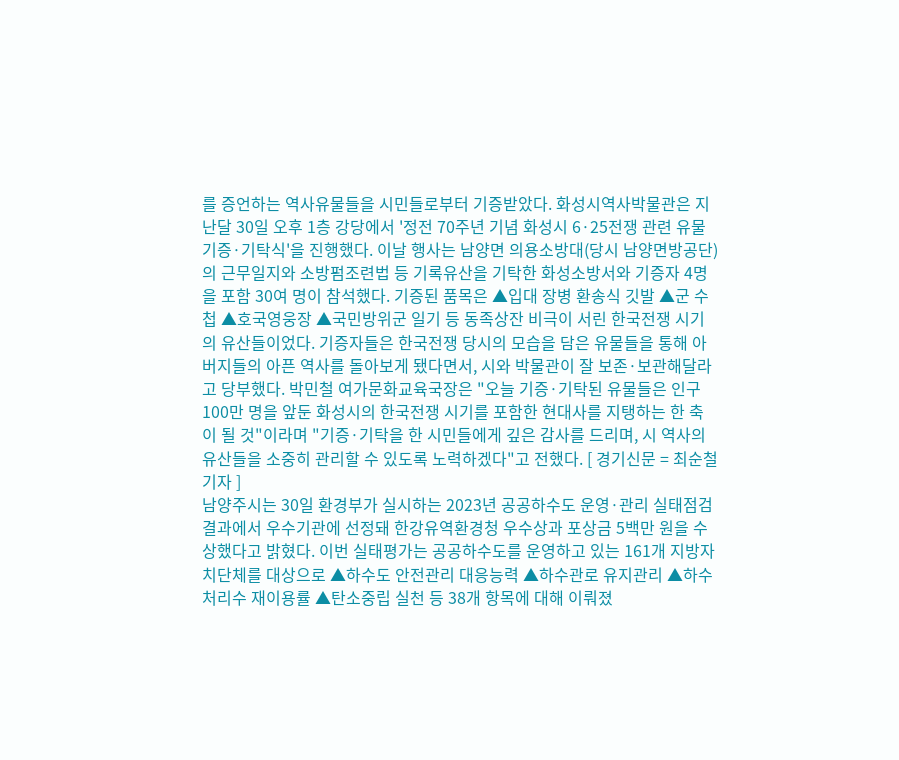를 증언하는 역사유물들을 시민들로부터 기증받았다. 화성시역사박물관은 지난달 30일 오후 1층 강당에서 '정전 70주년 기념 화성시 6·25전쟁 관련 유물 기증·기탁식'을 진행했다. 이날 행사는 남양면 의용소방대(당시 남양면방공단)의 근무일지와 소방펌조련법 등 기록유산을 기탁한 화성소방서와 기증자 4명을 포함 30여 명이 참석했다. 기증된 품목은 ▲입대 장병 환송식 깃발 ▲군 수첩 ▲호국영웅장 ▲국민방위군 일기 등 동족상잔 비극이 서린 한국전쟁 시기의 유산들이었다. 기증자들은 한국전쟁 당시의 모습을 담은 유물들을 통해 아버지들의 아픈 역사를 돌아보게 됐다면서, 시와 박물관이 잘 보존·보관해달라고 당부했다. 박민철 여가문화교육국장은 "오늘 기증·기탁된 유물들은 인구 100만 명을 앞둔 화성시의 한국전쟁 시기를 포함한 현대사를 지탱하는 한 축이 될 것"이라며 "기증·기탁을 한 시민들에게 깊은 감사를 드리며, 시 역사의 유산들을 소중히 관리할 수 있도록 노력하겠다"고 전했다. [ 경기신문 = 최순철 기자 ]
남양주시는 30일 환경부가 실시하는 2023년 공공하수도 운영·관리 실태점검 결과에서 우수기관에 선정돼 한강유역환경청 우수상과 포상금 5백만 원을 수상했다고 밝혔다. 이번 실태평가는 공공하수도를 운영하고 있는 161개 지방자치단체를 대상으로 ▲하수도 안전관리 대응능력 ▲하수관로 유지관리 ▲하수처리수 재이용률 ▲탄소중립 실천 등 38개 항목에 대해 이뤄졌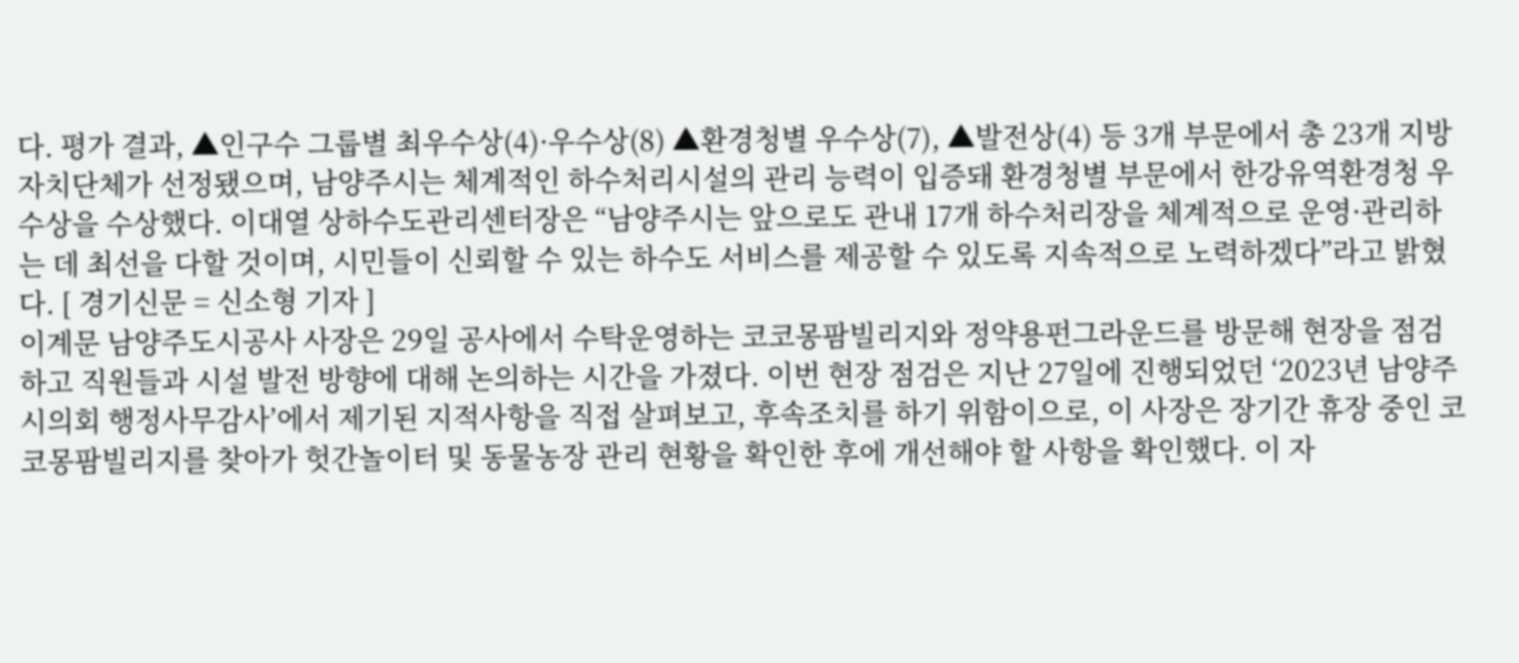다. 평가 결과, ▲인구수 그룹별 최우수상(4)·우수상(8) ▲환경청별 우수상(7), ▲발전상(4) 등 3개 부문에서 총 23개 지방자치단체가 선정됐으며, 남양주시는 체계적인 하수처리시설의 관리 능력이 입증돼 환경청별 부문에서 한강유역환경청 우수상을 수상했다. 이대열 상하수도관리센터장은 “남양주시는 앞으로도 관내 17개 하수처리장을 체계적으로 운영·관리하는 데 최선을 다할 것이며, 시민들이 신뢰할 수 있는 하수도 서비스를 제공할 수 있도록 지속적으로 노력하겠다”라고 밝혔다. [ 경기신문 = 신소형 기자 ]
이계문 남양주도시공사 사장은 29일 공사에서 수탁운영하는 코코몽팜빌리지와 정약용펀그라운드를 방문해 현장을 점검하고 직원들과 시설 발전 방향에 대해 논의하는 시간을 가졌다. 이번 현장 점검은 지난 27일에 진행되었던 ‘2023년 남양주시의회 행정사무감사’에서 제기된 지적사항을 직접 살펴보고, 후속조치를 하기 위함이으로, 이 사장은 장기간 휴장 중인 코코몽팜빌리지를 찾아가 헛간놀이터 및 동물농장 관리 현황을 확인한 후에 개선해야 할 사항을 확인했다. 이 자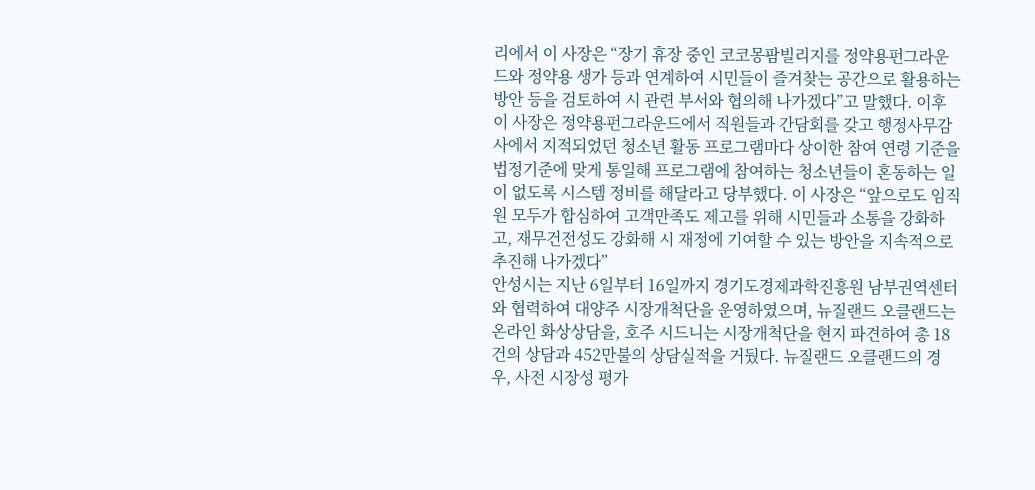리에서 이 사장은 “장기 휴장 중인 코코몽팜빌리지를 정약용펀그라운드와 정약용 생가 등과 연계하여 시민들이 즐겨찾는 공간으로 활용하는 방안 등을 검토하여 시 관련 부서와 협의해 나가겠다”고 말했다. 이후 이 사장은 정약용펀그라운드에서 직원들과 간담회를 갖고 행정사무감사에서 지적되었던 청소년 활동 프로그램마다 상이한 참여 연령 기준을 법정기준에 맞게 통일해 프로그램에 참여하는 청소년들이 혼동하는 일이 없도록 시스템 정비를 해달라고 당부했다. 이 사장은 “앞으로도 임직원 모두가 합심하여 고객만족도 제고를 위해 시민들과 소통을 강화하고, 재무건전성도 강화해 시 재정에 기여할 수 있는 방안을 지속적으로 추진해 나가겠다”
안성시는 지난 6일부터 16일까지 경기도경제과학진흥원 남부권역센터와 협력하여 대양주 시장개척단을 운영하였으며, 뉴질랜드 오클랜드는 온라인 화상상담을, 호주 시드니는 시장개척단을 현지 파견하여 총 18건의 상담과 452만불의 상담실적을 거뒀다. 뉴질랜드 오클랜드의 경우, 사전 시장성 평가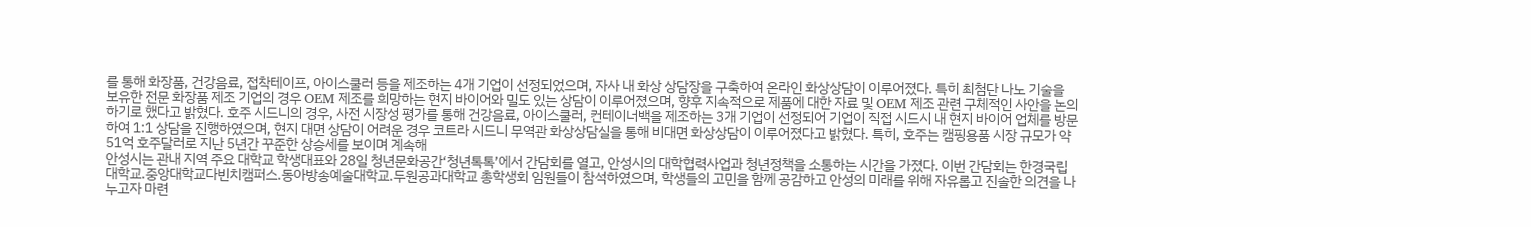를 통해 화장품, 건강음료, 접착테이프, 아이스쿨러 등을 제조하는 4개 기업이 선정되었으며, 자사 내 화상 상담장을 구축하여 온라인 화상상담이 이루어졌다. 특히 최첨단 나노 기술을 보유한 전문 화장품 제조 기업의 경우 OEM 제조를 희망하는 현지 바이어와 밀도 있는 상담이 이루어졌으며, 향후 지속적으로 제품에 대한 자료 및 OEM 제조 관련 구체적인 사안을 논의하기로 했다고 밝혔다. 호주 시드니의 경우, 사전 시장성 평가를 통해 건강음료, 아이스쿨러, 컨테이너백을 제조하는 3개 기업이 선정되어 기업이 직접 시드시 내 현지 바이어 업체를 방문하여 1:1 상담을 진행하였으며, 현지 대면 상담이 어려운 경우 코트라 시드니 무역관 화상상담실을 통해 비대면 화상상담이 이루어졌다고 밝혔다. 특히, 호주는 캠핑용품 시장 규모가 약 51억 호주달러로 지난 5년간 꾸준한 상승세를 보이며 계속해
안성시는 관내 지역 주요 대학교 학생대표와 28일 청년문화공간‘청년톡톡’에서 간담회를 열고, 안성시의 대학협력사업과 청년정책을 소통하는 시간을 가졌다. 이번 간담회는 한경국립대학교․중앙대학교다빈치캠퍼스․동아방송예술대학교․두원공과대학교 총학생회 임원들이 참석하였으며, 학생들의 고민을 함께 공감하고 안성의 미래를 위해 자유롭고 진솔한 의견을 나누고자 마련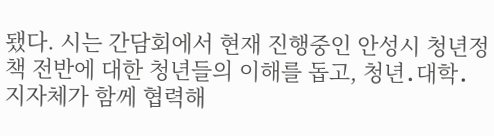됐다. 시는 간담회에서 현재 진행중인 안성시 청년정책 전반에 대한 청년들의 이해를 돕고, 청년․대학․지자체가 함께 협력해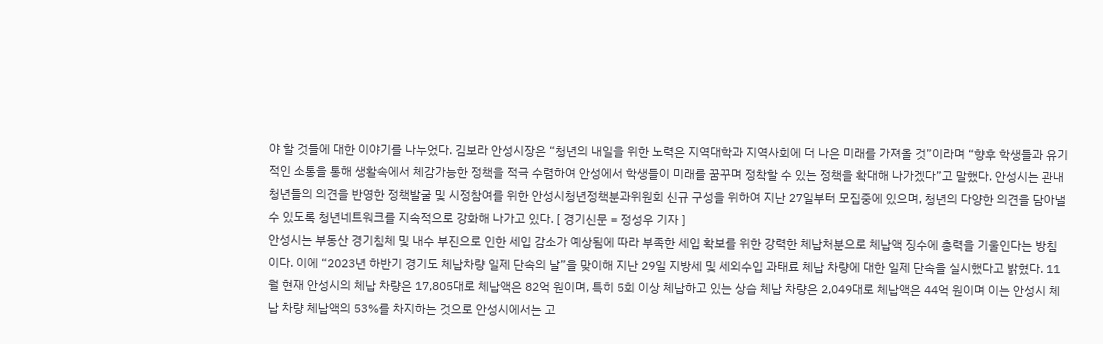야 할 것들에 대한 이야기를 나누었다. 김보라 안성시장은 “청년의 내일을 위한 노력은 지역대학과 지역사회에 더 나은 미래를 가져올 것”이라며 “향후 학생들과 유기적인 소통을 통해 생활속에서 체감가능한 정책을 적극 수렴하여 안성에서 학생들이 미래를 꿈꾸며 정착할 수 있는 정책을 확대해 나가겠다”고 말했다. 안성시는 관내 청년들의 의견을 반영한 정책발굴 및 시정참여를 위한 안성시청년정책분과위원회 신규 구성을 위하여 지난 27일부터 모집중에 있으며, 청년의 다양한 의견을 담아낼 수 있도록 청년네트워크를 지속적으로 강화해 나가고 있다. [ 경기신문 = 정성우 기자 ]
안성시는 부동산 경기침체 및 내수 부진으로 인한 세입 감소가 예상됨에 따라 부족한 세입 확보를 위한 강력한 체납처분으로 체납액 징수에 총력을 기울인다는 방침이다. 이에 “2023년 하반기 경기도 체납차량 일제 단속의 날”을 맞이해 지난 29일 지방세 및 세외수입 과태료 체납 차량에 대한 일제 단속을 실시했다고 밝혔다. 11월 현재 안성시의 체납 차량은 17,805대로 체납액은 82억 원이며, 특히 5회 이상 체납하고 있는 상습 체납 차량은 2,049대로 체납액은 44억 원이며 이는 안성시 체납 차량 체납액의 53%를 차지하는 것으로 안성시에서는 고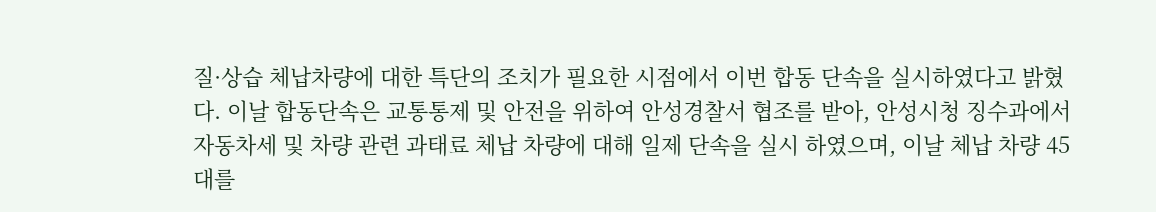질·상습 체납차량에 대한 특단의 조치가 필요한 시점에서 이번 합동 단속을 실시하였다고 밝혔다. 이날 합동단속은 교통통제 및 안전을 위하여 안성경찰서 협조를 받아, 안성시청 징수과에서 자동차세 및 차량 관련 과태료 체납 차량에 대해 일제 단속을 실시 하였으며, 이날 체납 차량 45대를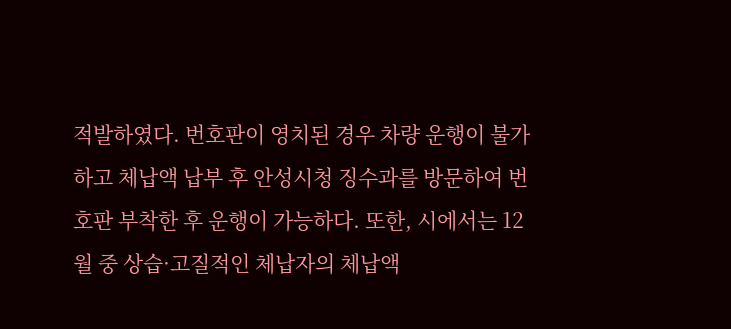적발하였다. 번호판이 영치된 경우 차량 운행이 불가하고 체납액 납부 후 안성시청 징수과를 방문하여 번호판 부착한 후 운행이 가능하다. 또한, 시에서는 12월 중 상습·고질적인 체납자의 체납액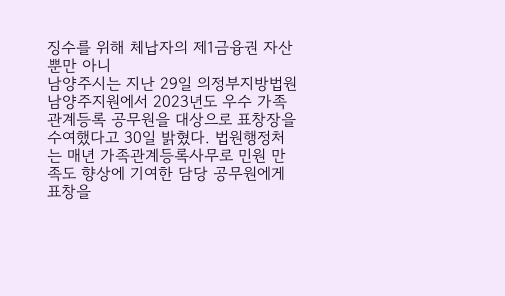징수를 위해 체납자의 제1금융권 자산뿐만 아니
남양주시는 지난 29일 의정부지방법원 남양주지원에서 2023년도 우수 가족관계등록 공무원을 대상으로 표창장을 수여했다고 30일 밝혔다. 법원행정처는 매년 가족관계등록사무로 민원 만족도 향상에 기여한 담당 공무원에게 표창을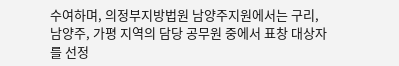수여하며, 의정부지방법원 남양주지원에서는 구리, 남양주, 가평 지역의 담당 공무원 중에서 표창 대상자를 선정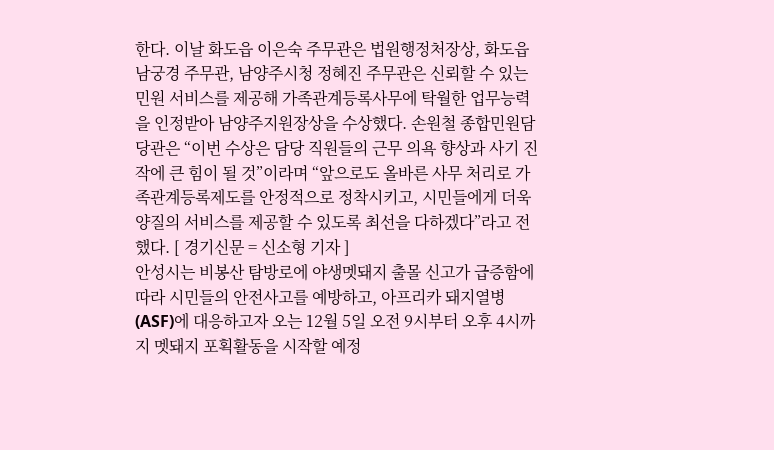한다. 이날 화도읍 이은숙 주무관은 법원행정처장상, 화도읍 남궁경 주무관, 남양주시청 정혜진 주무관은 신뢰할 수 있는 민원 서비스를 제공해 가족관계등록사무에 탁월한 업무능력을 인정받아 남양주지원장상을 수상했다. 손원철 종합민원담당관은 “이번 수상은 담당 직원들의 근무 의욕 향상과 사기 진작에 큰 힘이 될 것”이라며 “앞으로도 올바른 사무 처리로 가족관계등록제도를 안정적으로 정착시키고, 시민들에게 더욱 양질의 서비스를 제공할 수 있도록 최선을 다하겠다”라고 전했다. [ 경기신문 = 신소형 기자 ]
안성시는 비봉산 탐방로에 야생멧돼지 출몰 신고가 급증함에 따라 시민들의 안전사고를 예방하고, 아프리카 돼지열병(ASF)에 대응하고자 오는 12월 5일 오전 9시부터 오후 4시까지 멧돼지 포획활동을 시작할 예정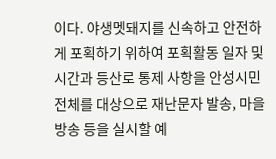이다. 야생멧돼지를 신속하고 안전하게 포획하기 위하여 포획활동 일자 및 시간과 등산로 통제 사항을 안성시민 전체를 대상으로 재난문자 발송, 마을방송 등을 실시할 예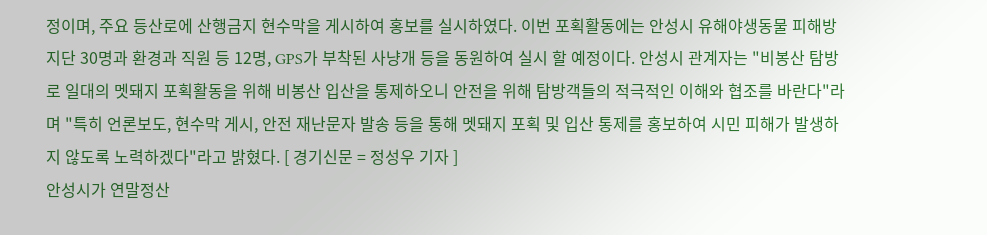정이며, 주요 등산로에 산행금지 현수막을 게시하여 홍보를 실시하였다. 이번 포획활동에는 안성시 유해야생동물 피해방지단 30명과 환경과 직원 등 12명, GPS가 부착된 사냥개 등을 동원하여 실시 할 예정이다. 안성시 관계자는 "비봉산 탐방로 일대의 멧돼지 포획활동을 위해 비봉산 입산을 통제하오니 안전을 위해 탐방객들의 적극적인 이해와 협조를 바란다"라며 "특히 언론보도, 현수막 게시, 안전 재난문자 발송 등을 통해 멧돼지 포획 및 입산 통제를 홍보하여 시민 피해가 발생하지 않도록 노력하겠다"라고 밝혔다. [ 경기신문 = 정성우 기자 ]
안성시가 연말정산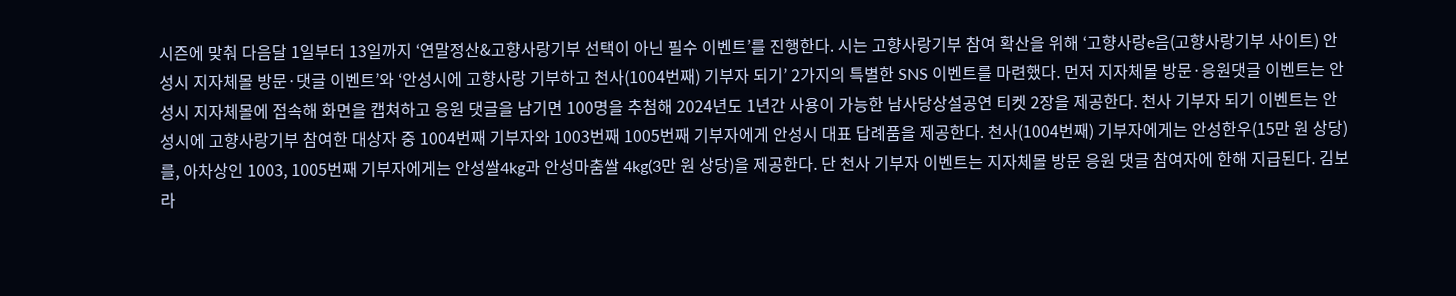시즌에 맞춰 다음달 1일부터 13일까지 ‘연말정산&고향사랑기부 선택이 아닌 필수 이벤트’를 진행한다. 시는 고향사랑기부 참여 확산을 위해 ‘고향사랑e음(고향사랑기부 사이트) 안성시 지자체몰 방문·댓글 이벤트’와 ‘안성시에 고향사랑 기부하고 천사(1004번째) 기부자 되기’ 2가지의 특별한 SNS 이벤트를 마련했다. 먼저 지자체몰 방문·응원댓글 이벤트는 안성시 지자체몰에 접속해 화면을 캡쳐하고 응원 댓글을 남기면 100명을 추첨해 2024년도 1년간 사용이 가능한 남사당상설공연 티켓 2장을 제공한다. 천사 기부자 되기 이벤트는 안성시에 고향사랑기부 참여한 대상자 중 1004번째 기부자와 1003번째 1005번째 기부자에게 안성시 대표 답례품을 제공한다. 천사(1004번째) 기부자에게는 안성한우(15만 원 상당)를, 아차상인 1003, 1005번째 기부자에게는 안성쌀4kg과 안성마춤쌀 4kg(3만 원 상당)을 제공한다. 단 천사 기부자 이벤트는 지자체몰 방문 응원 댓글 참여자에 한해 지급된다. 김보라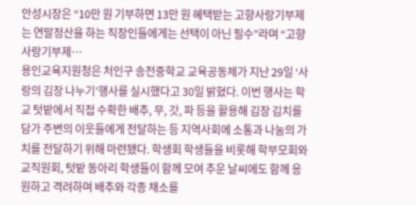안성시장은 “10만 원 기부하면 13만 원 혜택받는 고향사랑기부제는 연말정산을 하는 직장인들에게는 선택이 아닌 필수”라며 “고향사랑기부제…
용인교육지원청은 처인구 송전중학교 교육공동체가 지난 29일 ‘사랑의 김장 나누기’행사를 실시했다고 30일 밝혔다. 이번 행사는 학교 텃밭에서 직접 수확한 배추, 무, 갓, 파 등을 활용해 김장 김치를 담가 주변의 이웃들에게 전달하는 등 지역사회에 소통과 나눔의 가치를 전달하기 위해 마련됐다. 학생회 학생들을 비롯해 학부모회와 교직원회, 텃밭 동아리 학생들이 함께 모여 추운 날씨에도 함께 응원하고 격려하며 배추와 각종 채소를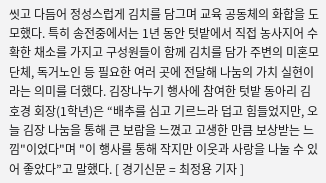씻고 다듬어 정성스럽게 김치를 담그며 교육 공동체의 화합을 도모했다. 특히 송전중에서는 1년 동안 텃밭에서 직접 농사지어 수확한 채소를 가지고 구성원들이 함께 김치를 담가 주변의 미혼모 단체, 독거노인 등 필요한 여러 곳에 전달해 나눔의 가치 실현이라는 의미를 더했다. 김장나누기 행사에 참여한 텃밭 동아리 김호경 회장(1학년)은 “배추를 심고 기르느라 덥고 힘들었지만, 오늘 김장 나눔을 통해 큰 보람을 느꼈고 고생한 만큼 보상받는 느낌"이었다"며 "이 행사를 통해 작지만 이웃과 사랑을 나눌 수 있어 좋았다”고 말했다. [ 경기신문 = 최정용 기자 ]